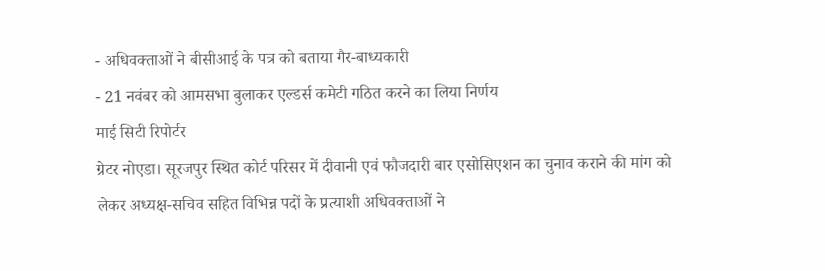- अधिवक्ताओं ने बीसीआई के पत्र को बताया गैर-बाध्यकारी
- 21 नवंबर को आमसभा बुलाकर एल्डर्स कमेटी गठित करने का लिया निर्णय
माई सिटी रिपोर्टर
ग्रेटर नोएडा। सूरजपुर स्थित कोर्ट परिसर में दीवानी एवं फौजदारी बार एसोसिएशन का चुनाव कराने की मांग को लेकर अध्यक्ष-सचिव सहित विभिन्न पदों के प्रत्याशी अधिवक्ताओं ने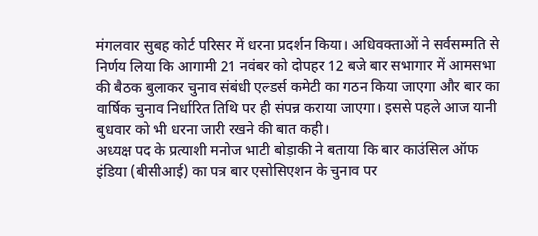मंगलवार सुबह कोर्ट परिसर में धरना प्रदर्शन किया। अधिवक्ताओं ने सर्वसम्मति से निर्णय लिया कि आगामी 21 नवंबर को दोपहर 12 बजे बार सभागार में आमसभा की बैठक बुलाकर चुनाव संबंधी एल्डर्स कमेटी का गठन किया जाएगा और बार का वार्षिक चुनाव निर्धारित तिथि पर ही संपन्न कराया जाएगा। इससे पहले आज यानी बुधवार को भी धरना जारी रखने की बात कही।
अध्यक्ष पद के प्रत्याशी मनोज भाटी बोड़ाकी ने बताया कि बार काउंसिल ऑफ इंडिया (बीसीआई) का पत्र बार एसोसिएशन के चुनाव पर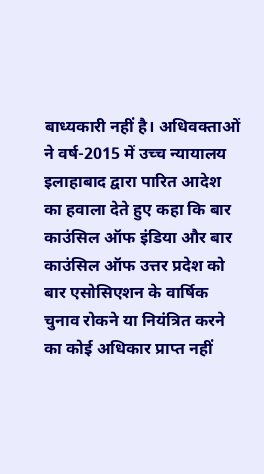बाध्यकारी नहीं है। अधिवक्ताओं ने वर्ष-2015 में उच्च न्यायालय इलाहाबाद द्वारा पारित आदेश का हवाला देते हुए कहा कि बार काउंसिल ऑफ इंडिया और बार काउंसिल ऑफ उत्तर प्रदेश को बार एसोसिएशन के वार्षिक चुनाव रोकने या नियंत्रित करने का कोई अधिकार प्राप्त नहीं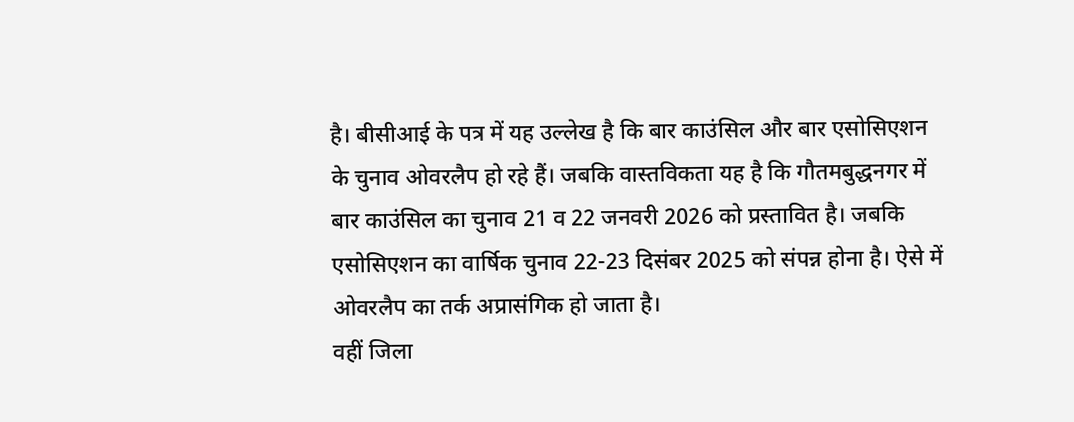है। बीसीआई के पत्र में यह उल्लेख है कि बार काउंसिल और बार एसोसिएशन के चुनाव ओवरलैप हो रहे हैं। जबकि वास्तविकता यह है कि गौतमबुद्धनगर में बार काउंसिल का चुनाव 21 व 22 जनवरी 2026 को प्रस्तावित है। जबकि एसोसिएशन का वार्षिक चुनाव 22-23 दिसंबर 2025 को संपन्न होना है। ऐसे में ओवरलैप का तर्क अप्रासंगिक हो जाता है।
वहीं जिला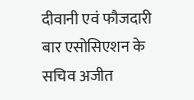दीवानी एवं फौजदारी बार एसोसिएशन के सचिव अजीत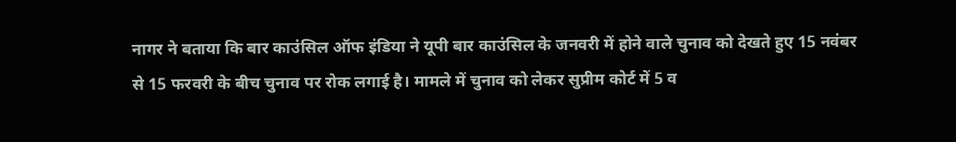नागर ने बताया कि बार काउंसिल ऑफ इंडिया ने यूपी बार काउंसिल के जनवरी में होने वाले चुनाव को देखते हुए 15 नवंबर से 15 फरवरी के बीच चुनाव पर रोक लगाई है। मामले में चुनाव को लेकर सुप्रीम कोर्ट में 5 व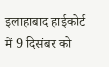इलाहाबाद हाईकोर्ट में 9 दिसंबर को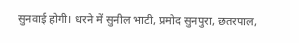सुनवाई होगी। धरने में सुनील भाटी, प्रमोद सुनपुरा, छतरपाल,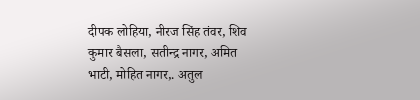दीपक लोहिया, नीरज सिंह तंवर, शिव कुमार बैसला, सतीन्द्र नागर, अमित भाटी, मोहित नागर,. अतुल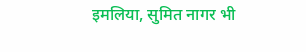इमलिया, सुमित नागर भी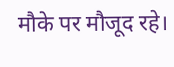मौके पर मौजूद रहे।